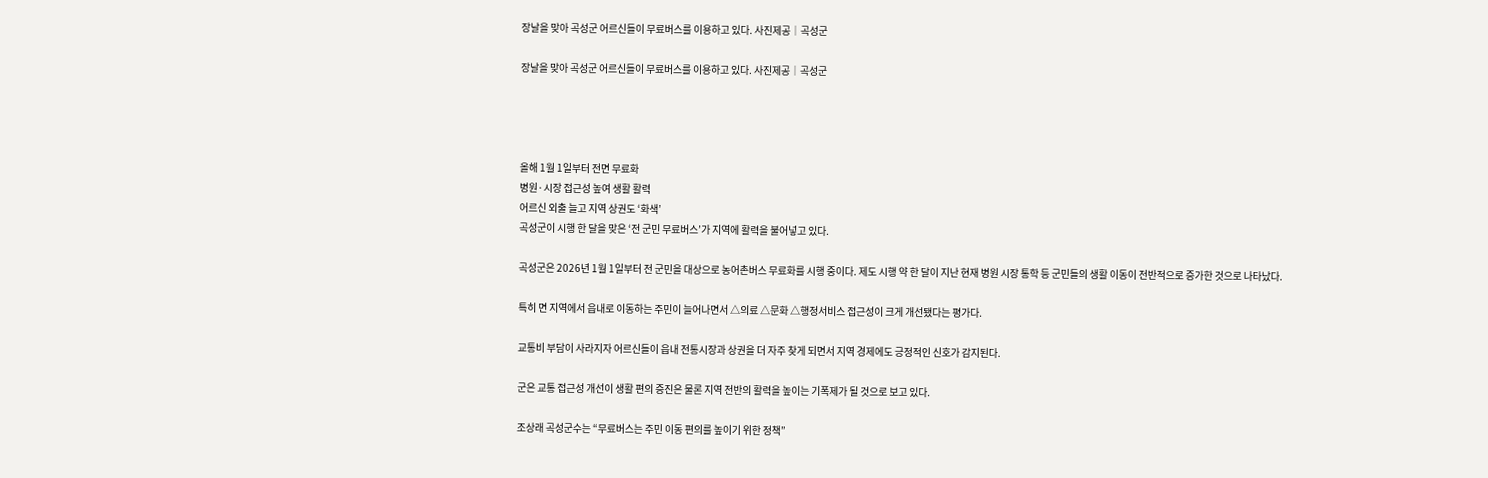장날을 맞아 곡성군 어르신들이 무료버스를 이용하고 있다. 사진제공│곡성군

장날을 맞아 곡성군 어르신들이 무료버스를 이용하고 있다. 사진제공│곡성군




올해 1월 1일부터 전면 무료화
병원·시장 접근성 높여 생활 활력
어르신 외출 늘고 지역 상권도 ‘화색’
곡성군이 시행 한 달을 맞은 ‘전 군민 무료버스’가 지역에 활력을 불어넣고 있다.

곡성군은 2026년 1월 1일부터 전 군민을 대상으로 농어촌버스 무료화를 시행 중이다. 제도 시행 약 한 달이 지난 현재 병원 시장 통학 등 군민들의 생활 이동이 전반적으로 증가한 것으로 나타났다.

특히 면 지역에서 읍내로 이동하는 주민이 늘어나면서 △의료 △문화 △행정서비스 접근성이 크게 개선됐다는 평가다.

교통비 부담이 사라지자 어르신들이 읍내 전통시장과 상권을 더 자주 찾게 되면서 지역 경제에도 긍정적인 신호가 감지된다.

군은 교통 접근성 개선이 생활 편의 증진은 물론 지역 전반의 활력을 높이는 기폭제가 될 것으로 보고 있다.

조상래 곡성군수는 “무료버스는 주민 이동 편의를 높이기 위한 정책”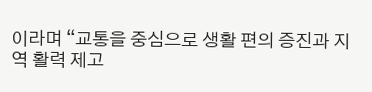이라며 “교통을 중심으로 생활 편의 증진과 지역 활력 제고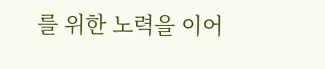를 위한 노력을 이어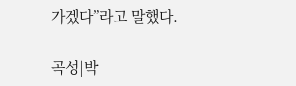가겠다”라고 말했다.

곡성|박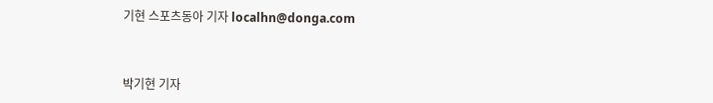기현 스포츠동아 기자 localhn@donga.com



박기현 기자